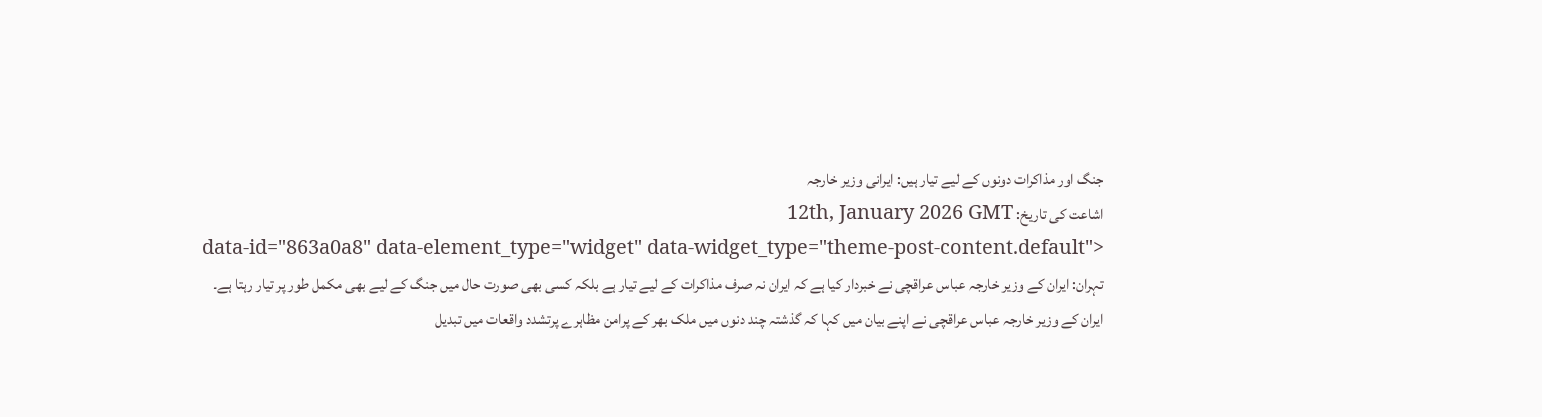جنگ اور مذاکرات دونوں کے لیے تیار ہیں: ایرانی وزیر خارجہ
اشاعت کی تاریخ: 12th, January 2026 GMT
data-id="863a0a8" data-element_type="widget" data-widget_type="theme-post-content.default">
تہران: ایران کے وزیر خارجہ عباس عراقچی نے خبردار کیا ہے کہ ایران نہ صرف مذاکرات کے لیے تیار ہے بلکہ کسی بھی صورت حال میں جنگ کے لیے بھی مکمل طور پر تیار رہتا ہے۔
ایران کے وزیر خارجہ عباس عراقچی نے اپنے بیان میں کہا کہ گذشتہ چند دنوں میں ملک بھر کے پرامن مظاہرے پرتشدد واقعات میں تبدیل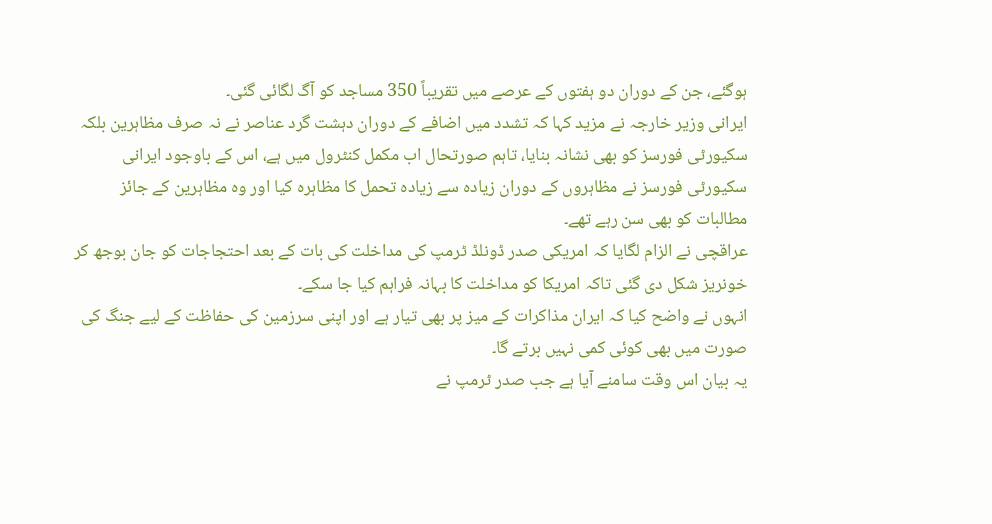ہوگئے، جن کے دوران دو ہفتوں کے عرصے میں تقریباً 350 مساجد کو آگ لگائی گئی۔
ایرانی وزیر خارجہ نے مزید کہا کہ تشدد میں اضافے کے دوران دہشت گرد عناصر نے نہ صرف مظاہرین بلکہ سکیورٹی فورسز کو بھی نشانہ بنایا، تاہم صورتحال اب مکمل کنٹرول میں ہے، اس کے باوجود ایرانی سکیورٹی فورسز نے مظاہروں کے دوران زیادہ سے زیادہ تحمل کا مظاہرہ کیا اور وہ مظاہرین کے جائز مطالبات کو بھی سن رہے تھے۔
عراقچی نے الزام لگایا کہ امریکی صدر ڈونلڈ ٹرمپ کی مداخلت کی بات کے بعد احتجاجات کو جان بوجھ کر خونریز شکل دی گئی تاکہ امریکا کو مداخلت کا بہانہ فراہم کیا جا سکے۔
انہوں نے واضح کیا کہ ایران مذاکرات کے میز پر بھی تیار ہے اور اپنی سرزمین کی حفاظت کے لیے جنگ کی صورت میں بھی کوئی کمی نہیں برتے گا۔
یہ بیان اس وقت سامنے آیا ہے جب صدر ٹرمپ نے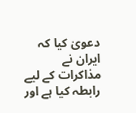دعویٰ کیا کہ ایران نے مذاکرات کے لیے رابطہ کیا ہے اور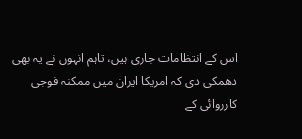اس کے انتظامات جاری ہیں، تاہم انہوں نے یہ بھی دھمکی دی کہ امریکا ایران میں ممکنہ فوجی کارروائی کے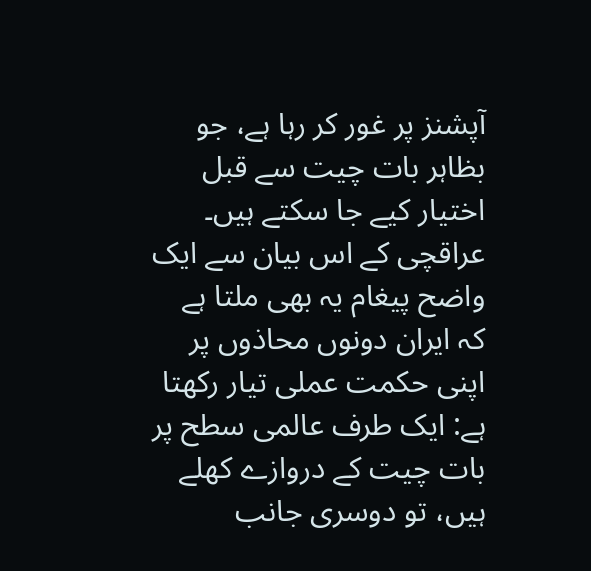آپشنز پر غور کر رہا ہے، جو بظاہر بات چیت سے قبل اختیار کیے جا سکتے ہیں۔
عراقچی کے اس بیان سے ایک واضح پیغام یہ بھی ملتا ہے کہ ایران دونوں محاذوں پر اپنی حکمت عملی تیار رکھتا ہے: ایک طرف عالمی سطح پر بات چیت کے دروازے کھلے ہیں، تو دوسری جانب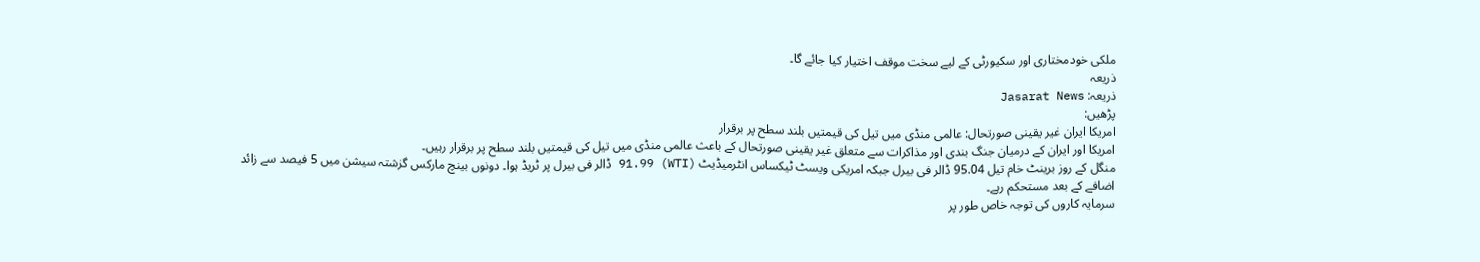ملکی خودمختاری اور سکیورٹی کے لیے سخت موقف اختیار کیا جائے گا۔
ذریعہ
ذریعہ: Jasarat News
پڑھیں:
امریکا ایران غیر یقینی صورتحال: عالمی منڈی میں تیل کی قیمتیں بلند سطح پر برقرار
امریکا اور ایران کے درمیان جنگ بندی اور مذاکرات سے متعلق غیر یقینی صورتحال کے باعث عالمی منڈی میں تیل کی قیمتیں بلند سطح پر برقرار رہیں۔
منگل کے روز برینٹ خام تیل 95.04 ڈالر فی بیرل جبکہ امریکی ویسٹ ٹیکساس انٹرمیڈیٹ (WTI) 91.99 ڈالر فی بیرل پر ٹریڈ ہوا۔ دونوں بینچ مارکس گزشتہ سیشن میں 5 فیصد سے زائد اضافے کے بعد مستحکم رہے۔
سرمایہ کاروں کی توجہ خاص طور پر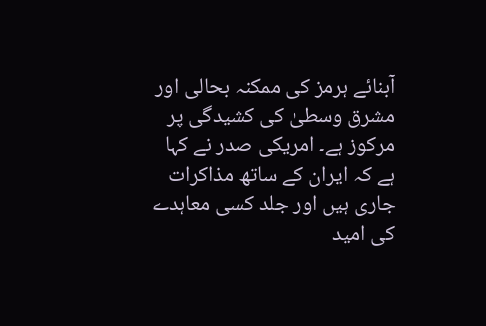آبنائے ہرمز کی ممکنہ بحالی اور مشرق وسطیٰ کی کشیدگی پر مرکوز ہے۔ امریکی صدر نے کہا ہے کہ ایران کے ساتھ مذاکرات جاری ہیں اور جلد کسی معاہدے کی امید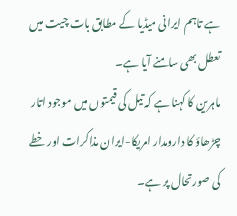ہے تاہم ایرانی میڈیا کے مطابق بات چیت میں تعطل بھی سامنے آیا ہے۔
ماہرین کا کہنا ہے کہ تیل کی قیمتوں میں موجود اتار چڑھاؤ کا دارومدار امریکا-ایران مذاکرات اور خطے کی صورتحال پر ہے۔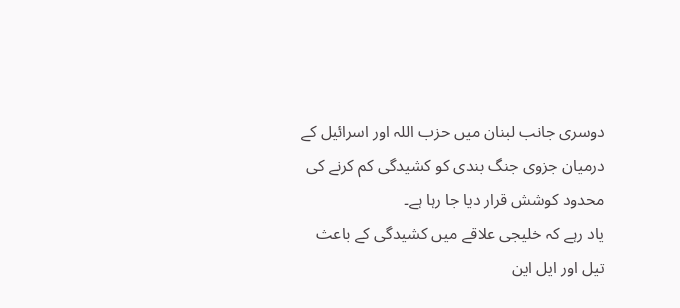دوسری جانب لبنان میں حزب اللہ اور اسرائیل کے درمیان جزوی جنگ بندی کو کشیدگی کم کرنے کی محدود کوشش قرار دیا جا رہا ہے۔
یاد رہے کہ خلیجی علاقے میں کشیدگی کے باعث تیل اور ایل این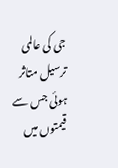جی کی عالمی ترسیل متاثر ہوئی جس سے قیمتوں میں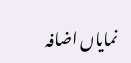نمایاں اضافہ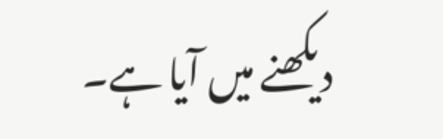دیکھنے میں آیا ہے۔